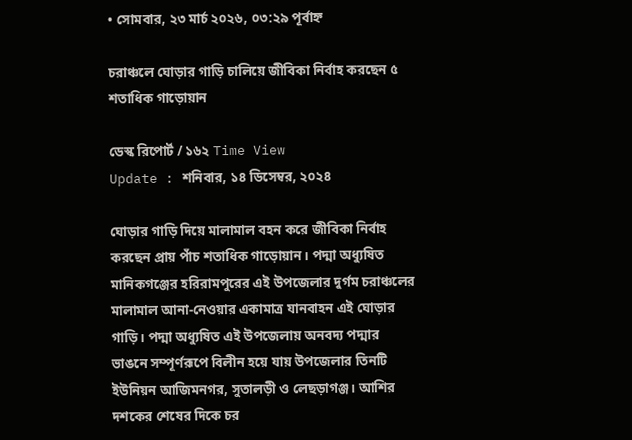• সোমবার, ২৩ মার্চ ২০২৬, ০৩:২৯ পূর্বাহ্ন

চরাঞ্চলে ঘোড়ার গাড়ি চালিয়ে জীবিকা নির্বাহ করছেন ৫ শতাধিক গাড়োয়ান

ডেস্ক রিপোর্ট / ১৬২ Time View
Update : শনিবার, ১৪ ডিসেম্বর, ২০২৪

ঘোড়ার গাড়ি দিয়ে মালামাল বহন করে জীবিকা নির্বাহ করছেন প্রায় পাঁচ শতাধিক গাড়োয়ান। পদ্মা অধ্যুষিত মানিকগঞ্জের হরিরামপুরের এই উপজেলার দুর্গম চরাঞ্চলের মালামাল আনা-নেওয়ার একামাত্র যানবাহন এই ঘোড়ার গাড়ি। পদ্মা অধ্যুষিত এই উপজেলায় অনবদ্য পদ্মার ভাঙনে সম্পূর্ণরূপে বিলীন হয়ে যায় উপজেলার তিনটি ইউনিয়ন আজিমনগর, সুতালড়ী ও লেছড়াগঞ্জ। আশির দশকের শেষের দিকে চর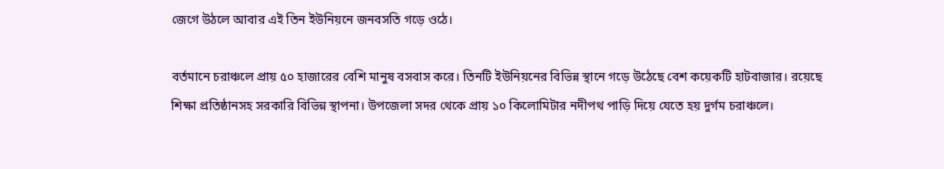জেগে উঠলে আবার এই তিন ইউনিয়নে জনবসতি গড়ে ওঠে।

বর্তমানে চরাঞ্চলে প্রায় ৫০ হাজারের বেশি মানুষ বসবাস করে। তিনটি ইউনিয়নের বিভিন্ন স্থানে গড়ে উঠেছে বেশ কয়েকটি হাটবাজার। রয়েছে শিক্ষা প্রতিষ্ঠানসহ সরকারি বিভিন্ন স্থাপনা। উপজেলা সদর থেকে প্রায় ১০ কিলোমিটার নদীপথ পাড়ি দিয়ে যেতে হয় দুর্গম চরাঞ্চলে।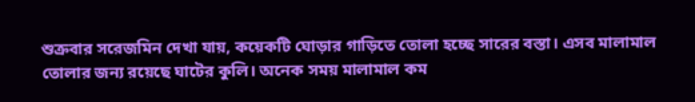শুক্রবার সরেজমিন দেখা যায়, কয়েকটি ঘোড়ার গাড়িতে তোলা হচ্ছে সারের বস্তা। এসব মালামাল তোলার জন্য রয়েছে ঘাটের কুলি। অনেক সময় মালামাল কম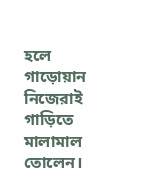হলে গাড়োয়ান নিজেরাই গাড়িতে মালামাল তোলেন।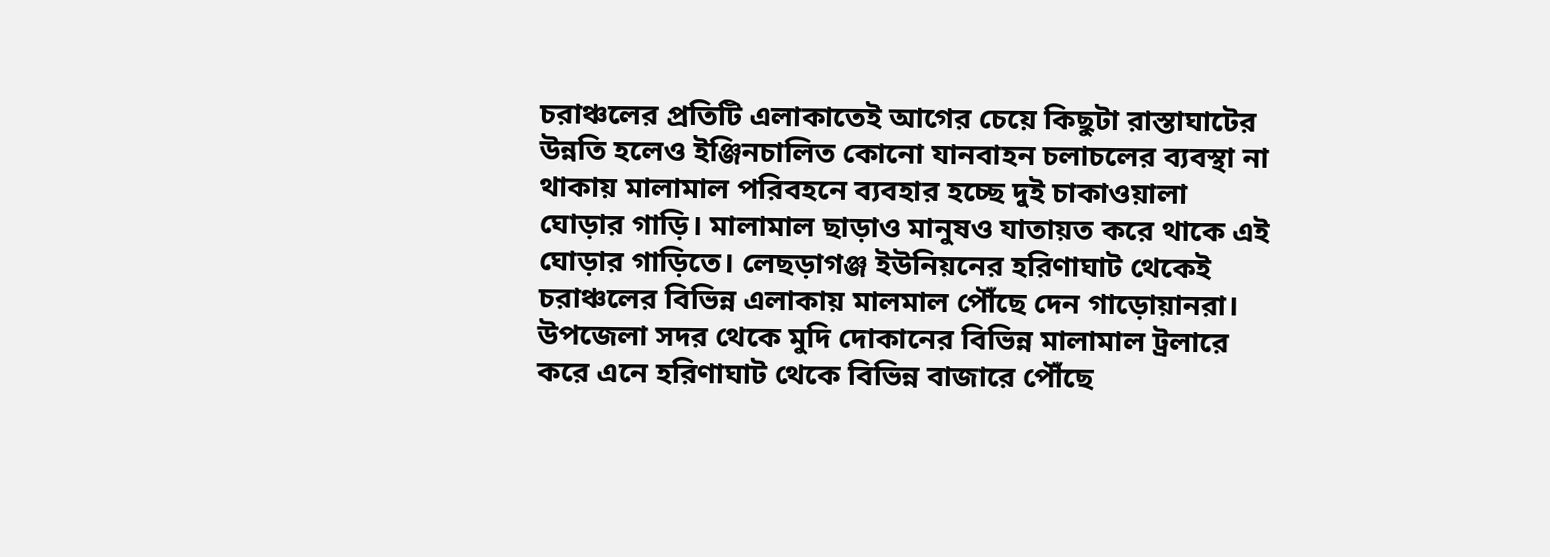চরাঞ্চলের প্রতিটি এলাকাতেই আগের চেয়ে কিছুটা রাস্তাঘাটের উন্নতি হলেও ইঞ্জিনচালিত কোনো যানবাহন চলাচলের ব্যবস্থা না থাকায় মালামাল পরিবহনে ব্যবহার হচ্ছে দুই চাকাওয়ালা ঘোড়ার গাড়ি। মালামাল ছাড়াও মানুষও যাতায়ত করে থাকে এই ঘোড়ার গাড়িতে। লেছড়াগঞ্জ ইউনিয়নের হরিণাঘাট থেকেই চরাঞ্চলের বিভিন্ন এলাকায় মালমাল পৌঁছে দেন গাড়োয়ানরা। উপজেলা সদর থেকে মুদি দোকানের বিভিন্ন মালামাল ট্রলারে করে এনে হরিণাঘাট থেকে বিভিন্ন বাজারে পৌঁছে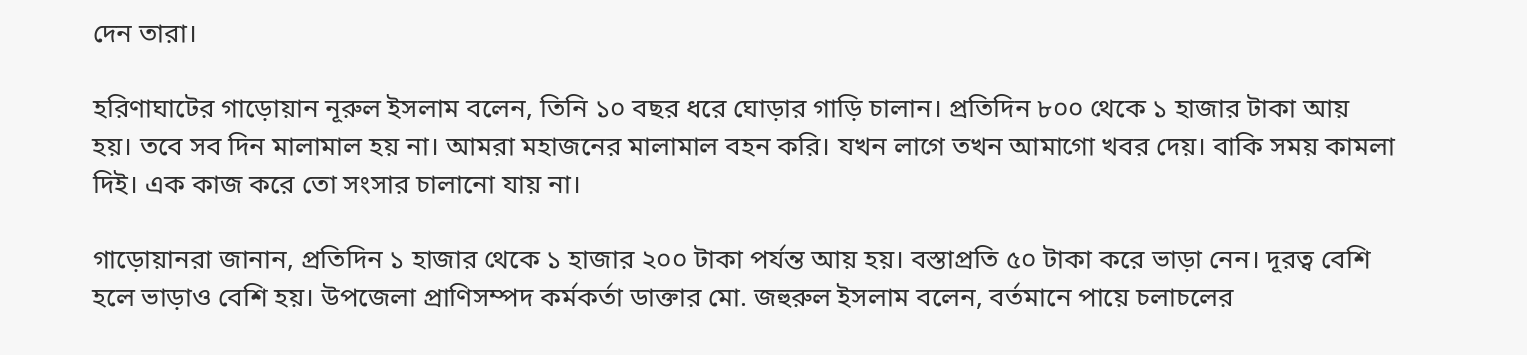দেন তারা।

হরিণাঘাটের গাড়োয়ান নূরুল ইসলাম বলেন, তিনি ১০ বছর ধরে ঘোড়ার গাড়ি চালান। প্রতিদিন ৮০০ থেকে ১ হাজার টাকা আয় হয়। তবে সব দিন মালামাল হয় না। আমরা মহাজনের মালামাল বহন করি। যখন লাগে তখন আমাগো খবর দেয়। বাকি সময় কামলা দিই। এক কাজ করে তো সংসার চালানো যায় না।

গাড়োয়ানরা জানান, প্রতিদিন ১ হাজার থেকে ১ হাজার ২০০ টাকা পর্যন্ত আয় হয়। বস্তাপ্রতি ৫০ টাকা করে ভাড়া নেন। দূরত্ব বেশি হলে ভাড়াও বেশি হয়। উপজেলা প্রাণিসম্পদ কর্মকর্তা ডাক্তার মো. জহুরুল ইসলাম বলেন, বর্তমানে পায়ে চলাচলের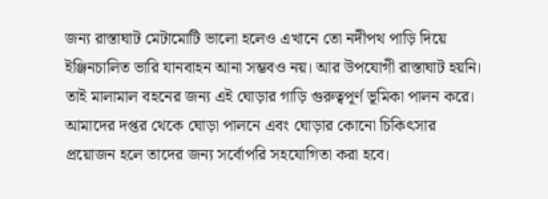জন্য রাস্তাঘাট মেটামোটি ভালো হলেও এখানে তো নদীপথ পাড়ি দিয়ে ইঞ্জিনচালিত ভারি যানবাহন আনা সম্ভবও নয়। আর উপযোগী রাস্তাঘাট হয়নি। তাই মালামাল বহনের জন্য এই ঘোড়ার গাড়ি গুরুত্বপূর্ণ ভূমিকা পালন করে। আমাদের দপ্তর থেকে ঘোড়া পালনে এবং ঘোড়ার কোনো চিকিৎসার প্রয়োজন হলে তাদের জন্য সর্বোপরি সহযোগিতা করা হবে।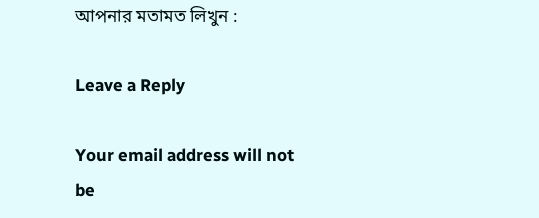আপনার মতামত লিখুন :

Leave a Reply

Your email address will not be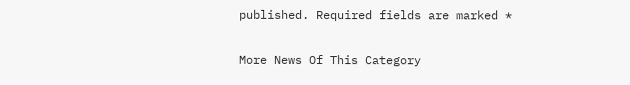published. Required fields are marked *

More News Of This Category